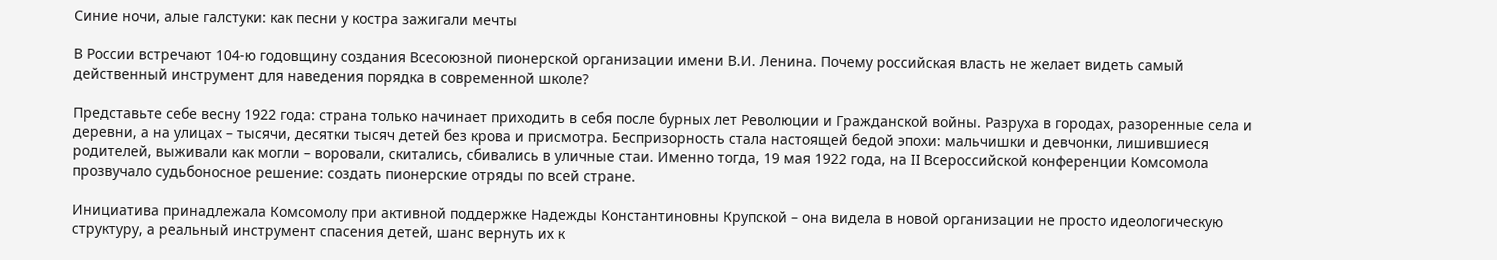Синие ночи, алые галстуки: как песни у костра зажигали мечты

В России встречают 104-ю годовщину создания Всесоюзной пионерской организации имени В.И. Ленина. Почему российская власть не желает видеть самый действенный инструмент для наведения порядка в современной школе?

Представьте себе весну 1922 года: страна только начинает приходить в себя после бурных лет Революции и Гражданской войны. Разруха в городах, разоренные села и деревни, а на улицах – тысячи, десятки тысяч детей без крова и присмотра. Беспризорность стала настоящей бедой эпохи: мальчишки и девчонки, лишившиеся родителей, выживали как могли – воровали, скитались, сбивались в уличные стаи. Именно тогда, 19 мая 1922 года, на II Всероссийской конференции Комсомола прозвучало судьбоносное решение: создать пионерские отряды по всей стране.

Инициатива принадлежала Комсомолу при активной поддержке Надежды Константиновны Крупской – она видела в новой организации не просто идеологическую структуру, а реальный инструмент спасения детей, шанс вернуть их к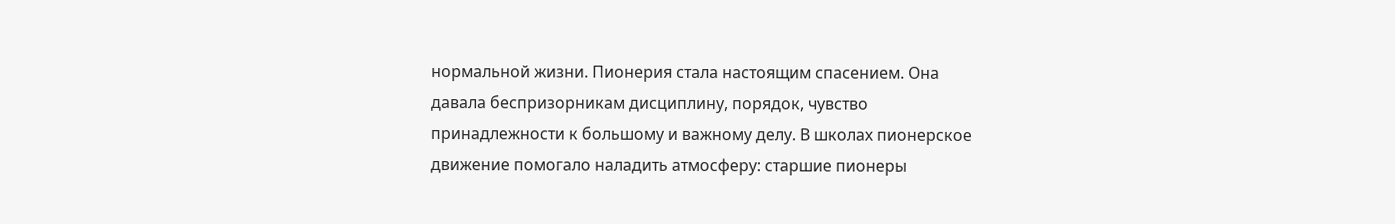нормальной жизни. Пионерия стала настоящим спасением. Она давала беспризорникам дисциплину, порядок, чувство принадлежности к большому и важному делу. В школах пионерское движение помогало наладить атмосферу: старшие пионеры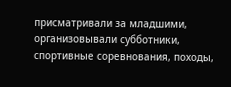присматривали за младшими, организовывали субботники, спортивные соревнования, походы,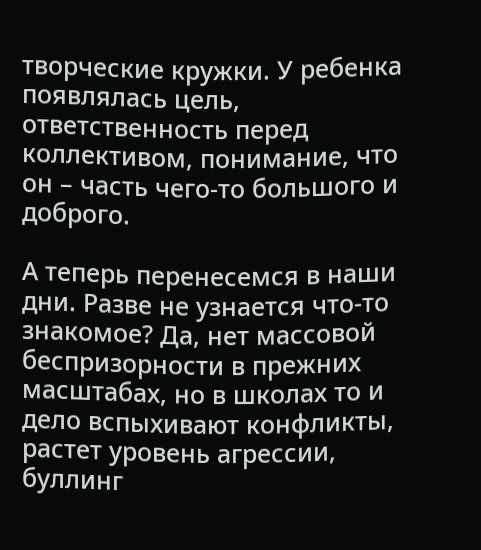творческие кружки. У ребенка появлялась цель, ответственность перед коллективом, понимание, что он – часть чего-то большого и доброго.

А теперь перенесемся в наши дни. Разве не узнается что-то знакомое? Да, нет массовой беспризорности в прежних масштабах, но в школах то и дело вспыхивают конфликты, растет уровень агрессии, буллинг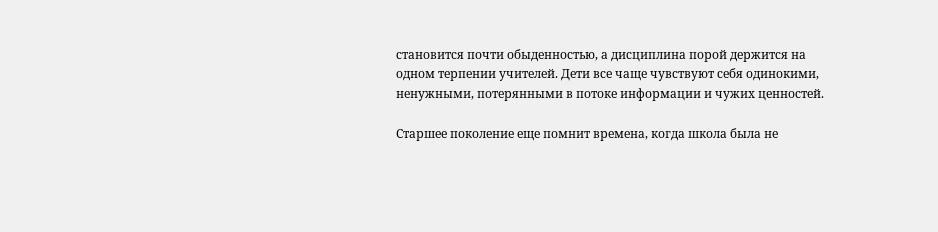становится почти обыденностью, а дисциплина порой держится на одном терпении учителей. Дети все чаще чувствуют себя одинокими, ненужными, потерянными в потоке информации и чужих ценностей.

Старшее поколение еще помнит времена, когда школа была не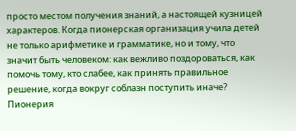просто местом получения знаний, а настоящей кузницей характеров. Когда пионерская организация учила детей не только арифметике и грамматике, но и тому, что значит быть человеком: как вежливо поздороваться, как помочь тому, кто слабее, как принять правильное решение, когда вокруг соблазн поступить иначе? Пионерия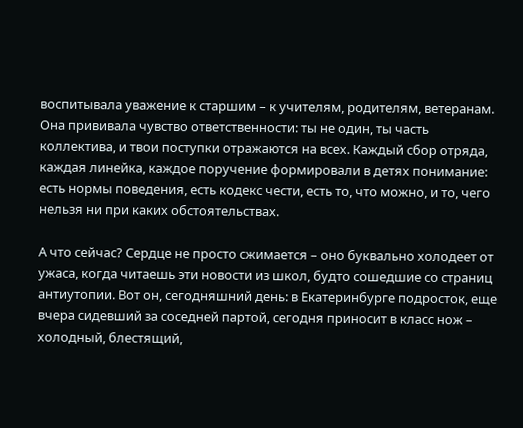воспитывала уважение к старшим – к учителям, родителям, ветеранам. Она прививала чувство ответственности: ты не один, ты часть коллектива, и твои поступки отражаются на всех. Каждый сбор отряда, каждая линейка, каждое поручение формировали в детях понимание: есть нормы поведения, есть кодекс чести, есть то, что можно, и то, чего нельзя ни при каких обстоятельствах.

А что сейчас? Сердце не просто сжимается – оно буквально холодеет от ужаса, когда читаешь эти новости из школ, будто сошедшие со страниц антиутопии. Вот он, сегодняшний день: в Екатеринбурге подросток, еще вчера сидевший за соседней партой, сегодня приносит в класс нож – холодный, блестящий,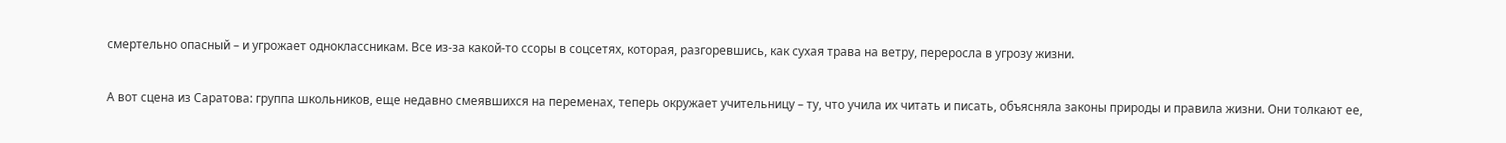смертельно опасный – и угрожает одноклассникам. Все из-за какой-то ссоры в соцсетях, которая, разгоревшись, как сухая трава на ветру, переросла в угрозу жизни.

А вот сцена из Саратова: группа школьников, еще недавно смеявшихся на переменах, теперь окружает учительницу – ту, что учила их читать и писать, объясняла законы природы и правила жизни. Они толкают ее,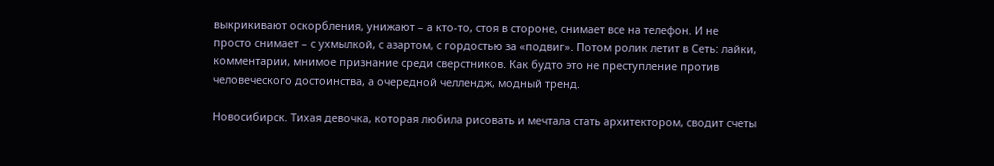выкрикивают оскорбления, унижают – а кто-то, стоя в стороне, снимает все на телефон. И не просто снимает – с ухмылкой, с азартом, с гордостью за «подвиг». Потом ролик летит в Сеть: лайки, комментарии, мнимое признание среди сверстников. Как будто это не преступление против человеческого достоинства, а очередной челлендж, модный тренд.

Новосибирск. Тихая девочка, которая любила рисовать и мечтала стать архитектором, сводит счеты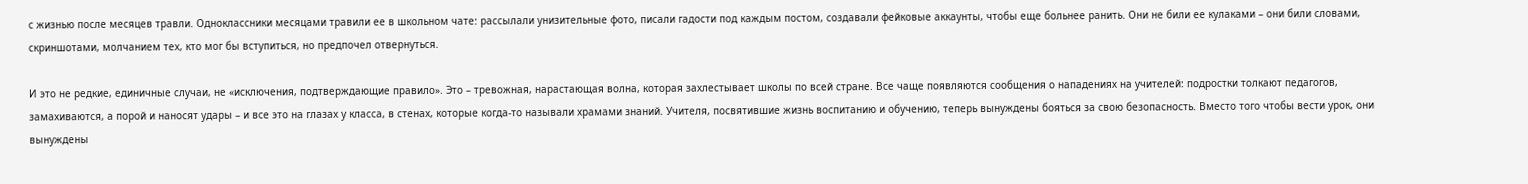с жизнью после месяцев травли. Одноклассники месяцами травили ее в школьном чате: рассылали унизительные фото, писали гадости под каждым постом, создавали фейковые аккаунты, чтобы еще больнее ранить. Они не били ее кулаками – они били словами, скриншотами, молчанием тех, кто мог бы вступиться, но предпочел отвернуться.

И это не редкие, единичные случаи, не «исключения, подтверждающие правило». Это – тревожная, нарастающая волна, которая захлестывает школы по всей стране. Все чаще появляются сообщения о нападениях на учителей: подростки толкают педагогов, замахиваются, а порой и наносят удары – и все это на глазах у класса, в стенах, которые когда-то называли храмами знаний. Учителя, посвятившие жизнь воспитанию и обучению, теперь вынуждены бояться за свою безопасность. Вместо того чтобы вести урок, они вынуждены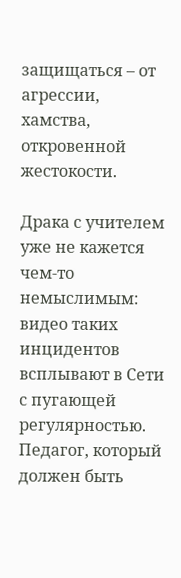защищаться – от агрессии, хамства, откровенной жестокости.

Драка с учителем уже не кажется чем-то немыслимым: видео таких инцидентов всплывают в Сети с пугающей регулярностью. Педагог, который должен быть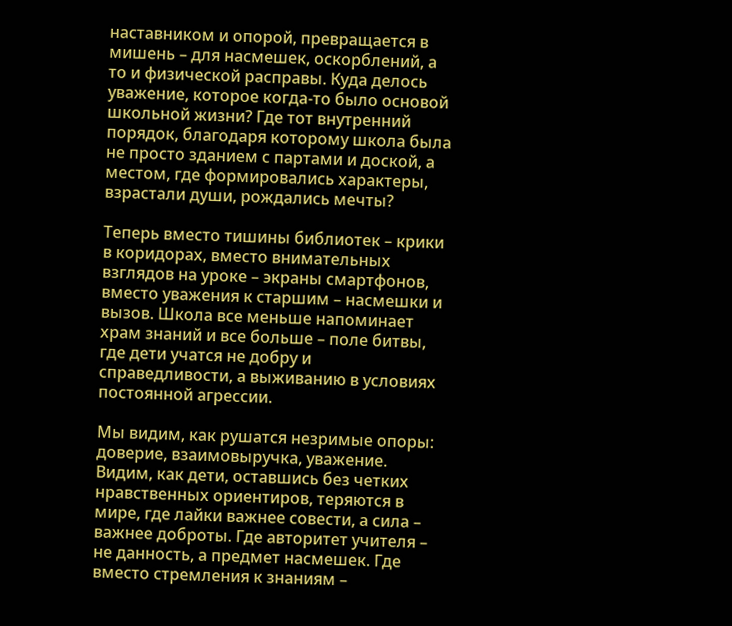наставником и опорой, превращается в мишень – для насмешек, оскорблений, а то и физической расправы. Куда делось уважение, которое когда-то было основой школьной жизни? Где тот внутренний порядок, благодаря которому школа была не просто зданием с партами и доской, а местом, где формировались характеры, взрастали души, рождались мечты?

Теперь вместо тишины библиотек – крики в коридорах, вместо внимательных взглядов на уроке – экраны смартфонов, вместо уважения к старшим – насмешки и вызов. Школа все меньше напоминает храм знаний и все больше – поле битвы, где дети учатся не добру и справедливости, а выживанию в условиях постоянной агрессии.

Мы видим, как рушатся незримые опоры: доверие, взаимовыручка, уважение. Видим, как дети, оставшись без четких нравственных ориентиров, теряются в мире, где лайки важнее совести, а сила – важнее доброты. Где авторитет учителя – не данность, а предмет насмешек. Где вместо стремления к знаниям –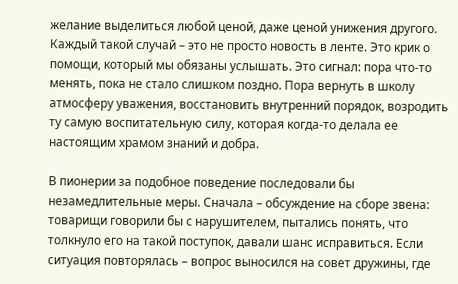желание выделиться любой ценой, даже ценой унижения другого. Каждый такой случай – это не просто новость в ленте. Это крик о помощи, который мы обязаны услышать. Это сигнал: пора что-то менять, пока не стало слишком поздно. Пора вернуть в школу атмосферу уважения, восстановить внутренний порядок, возродить ту самую воспитательную силу, которая когда-то делала ее настоящим храмом знаний и добра.

В пионерии за подобное поведение последовали бы незамедлительные меры. Сначала – обсуждение на сборе звена: товарищи говорили бы с нарушителем, пытались понять, что толкнуло его на такой поступок, давали шанс исправиться. Если ситуация повторялась – вопрос выносился на совет дружины, где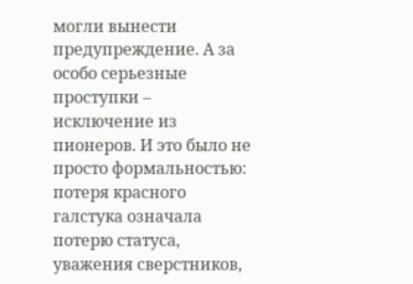могли вынести предупреждение. А за особо серьезные проступки – исключение из пионеров. И это было не просто формальностью: потеря красного галстука означала потерю статуса, уважения сверстников,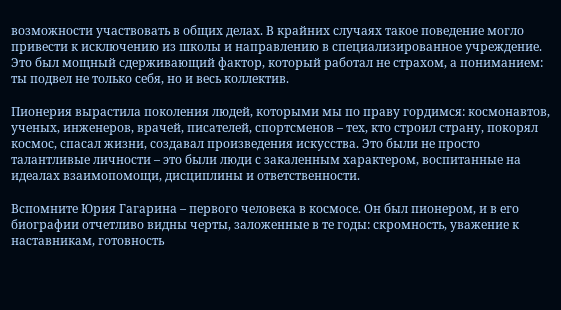возможности участвовать в общих делах. В крайних случаях такое поведение могло привести к исключению из школы и направлению в специализированное учреждение. Это был мощный сдерживающий фактор, который работал не страхом, а пониманием: ты подвел не только себя, но и весь коллектив.

Пионерия вырастила поколения людей, которыми мы по праву гордимся: космонавтов, ученых, инженеров, врачей, писателей, спортсменов – тех, кто строил страну, покорял космос, спасал жизни, создавал произведения искусства. Это были не просто талантливые личности – это были люди с закаленным характером, воспитанные на идеалах взаимопомощи, дисциплины и ответственности.

Вспомните Юрия Гагарина – первого человека в космосе. Он был пионером, и в его биографии отчетливо видны черты, заложенные в те годы: скромность, уважение к наставникам, готовность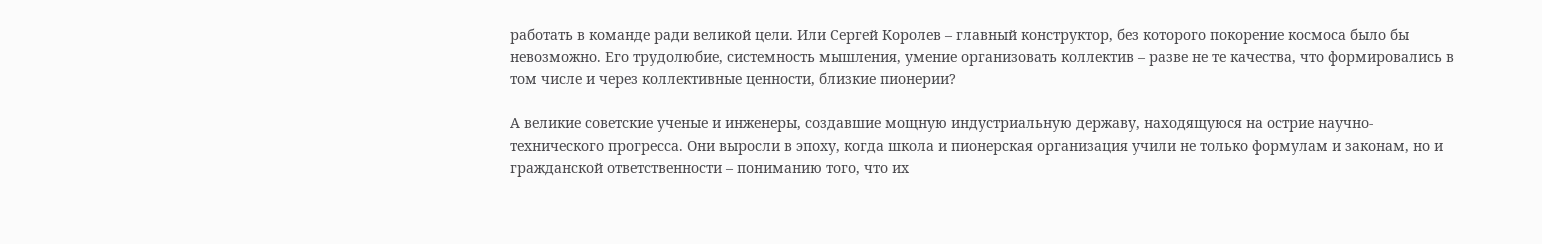работать в команде ради великой цели. Или Сергей Королев – главный конструктор, без которого покорение космоса было бы невозможно. Его трудолюбие, системность мышления, умение организовать коллектив – разве не те качества, что формировались в том числе и через коллективные ценности, близкие пионерии?

А великие советские ученые и инженеры, создавшие мощную индустриальную державу, находящуюся на острие научно-технического прогресса. Они выросли в эпоху, когда школа и пионерская организация учили не только формулам и законам, но и гражданской ответственности – пониманию того, что их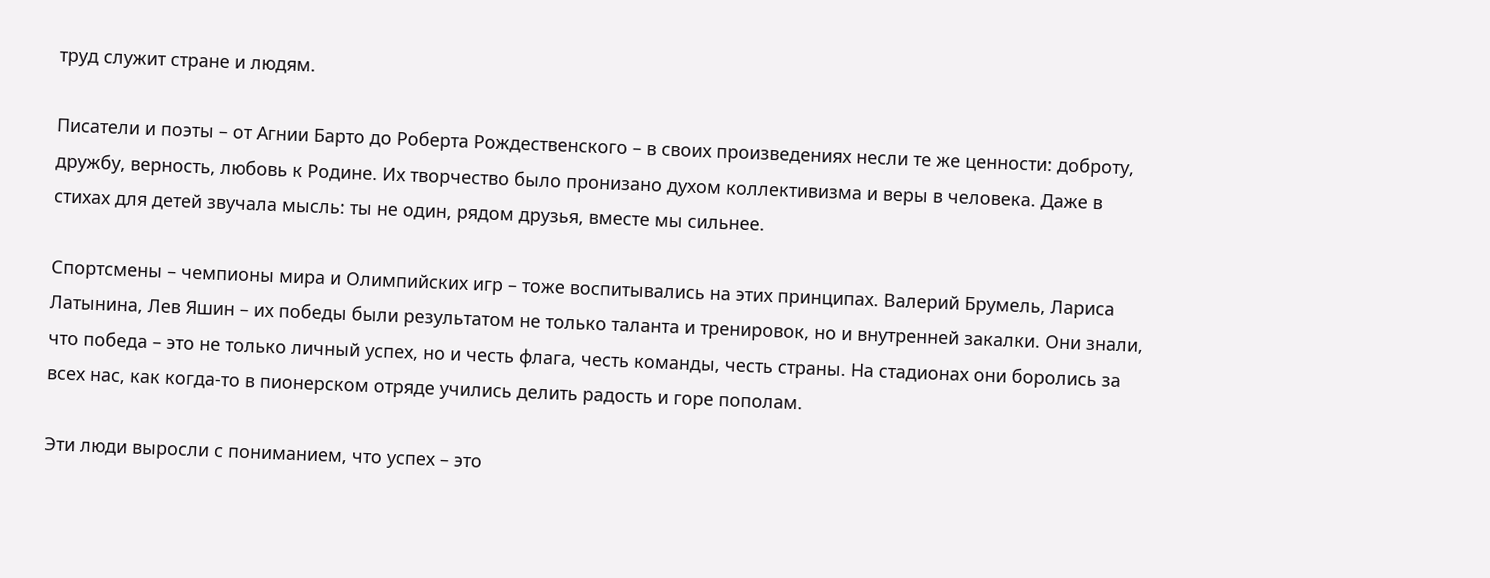труд служит стране и людям.

Писатели и поэты – от Агнии Барто до Роберта Рождественского – в своих произведениях несли те же ценности: доброту, дружбу, верность, любовь к Родине. Их творчество было пронизано духом коллективизма и веры в человека. Даже в стихах для детей звучала мысль: ты не один, рядом друзья, вместе мы сильнее.

Спортсмены – чемпионы мира и Олимпийских игр – тоже воспитывались на этих принципах. Валерий Брумель, Лариса Латынина, Лев Яшин – их победы были результатом не только таланта и тренировок, но и внутренней закалки. Они знали, что победа – это не только личный успех, но и честь флага, честь команды, честь страны. На стадионах они боролись за всех нас, как когда-то в пионерском отряде учились делить радость и горе пополам.

Эти люди выросли с пониманием, что успех – это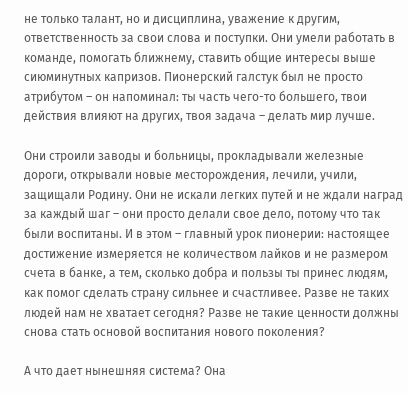не только талант, но и дисциплина, уважение к другим, ответственность за свои слова и поступки. Они умели работать в команде, помогать ближнему, ставить общие интересы выше сиюминутных капризов. Пионерский галстук был не просто атрибутом – он напоминал: ты часть чего-то большего, твои действия влияют на других, твоя задача – делать мир лучше.

Они строили заводы и больницы, прокладывали железные дороги, открывали новые месторождения, лечили, учили, защищали Родину. Они не искали легких путей и не ждали наград за каждый шаг – они просто делали свое дело, потому что так были воспитаны. И в этом – главный урок пионерии: настоящее достижение измеряется не количеством лайков и не размером счета в банке, а тем, сколько добра и пользы ты принес людям, как помог сделать страну сильнее и счастливее. Разве не таких людей нам не хватает сегодня? Разве не такие ценности должны снова стать основой воспитания нового поколения?

А что дает нынешняя система? Она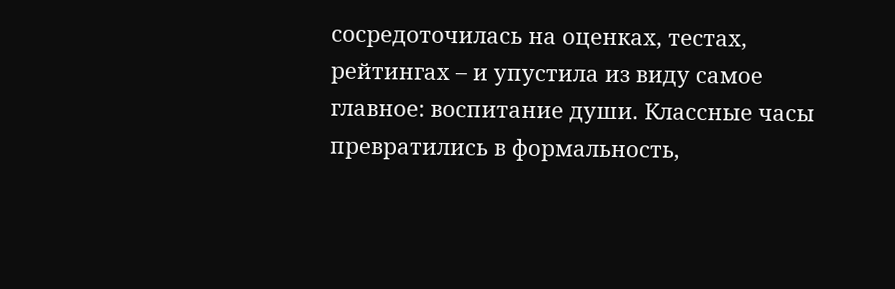сосредоточилась на оценках, тестах, рейтингах – и упустила из виду самое главное: воспитание души. Классные часы превратились в формальность,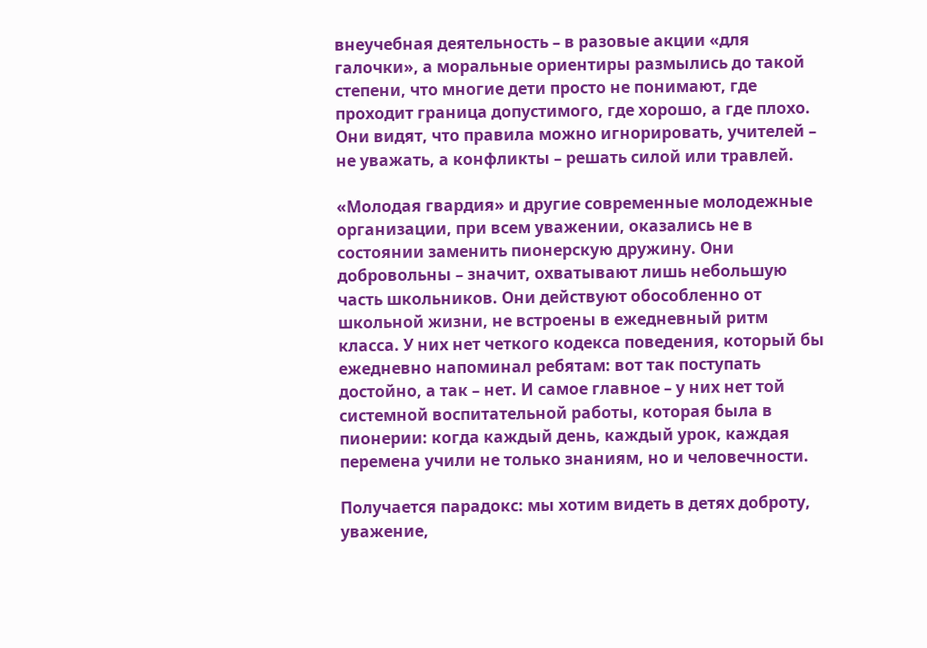внеучебная деятельность – в разовые акции «для галочки», а моральные ориентиры размылись до такой степени, что многие дети просто не понимают, где проходит граница допустимого, где хорошо, а где плохо. Они видят, что правила можно игнорировать, учителей – не уважать, а конфликты – решать силой или травлей.

«Молодая гвардия» и другие современные молодежные организации, при всем уважении, оказались не в состоянии заменить пионерскую дружину. Они добровольны – значит, охватывают лишь небольшую часть школьников. Они действуют обособленно от школьной жизни, не встроены в ежедневный ритм класса. У них нет четкого кодекса поведения, который бы ежедневно напоминал ребятам: вот так поступать достойно, а так – нет. И самое главное – у них нет той системной воспитательной работы, которая была в пионерии: когда каждый день, каждый урок, каждая перемена учили не только знаниям, но и человечности.

Получается парадокс: мы хотим видеть в детях доброту, уважение,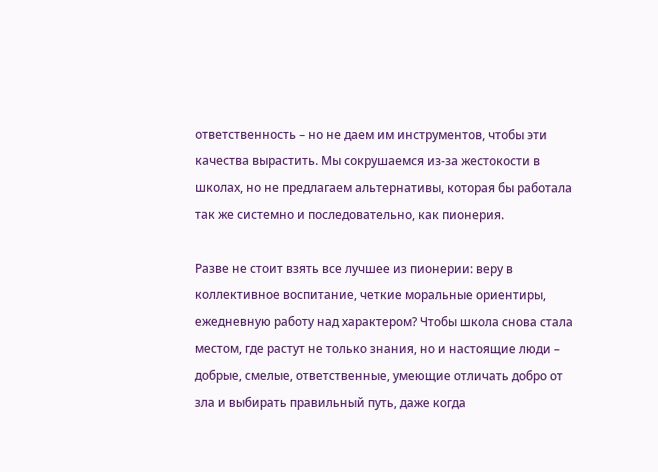ответственность – но не даем им инструментов, чтобы эти качества вырастить. Мы сокрушаемся из-за жестокости в школах, но не предлагаем альтернативы, которая бы работала так же системно и последовательно, как пионерия.

Разве не стоит взять все лучшее из пионерии: веру в коллективное воспитание, четкие моральные ориентиры, ежедневную работу над характером? Чтобы школа снова стала местом, где растут не только знания, но и настоящие люди – добрые, смелые, ответственные, умеющие отличать добро от зла и выбирать правильный путь, даже когда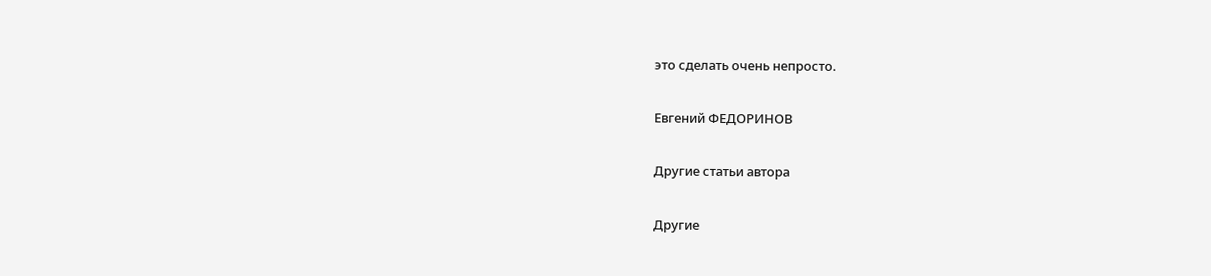это сделать очень непросто.

Евгений ФЕДОРИНОВ

Другие статьи автора

Другие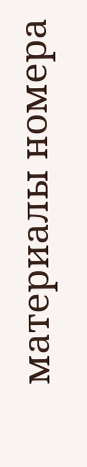материалы номера